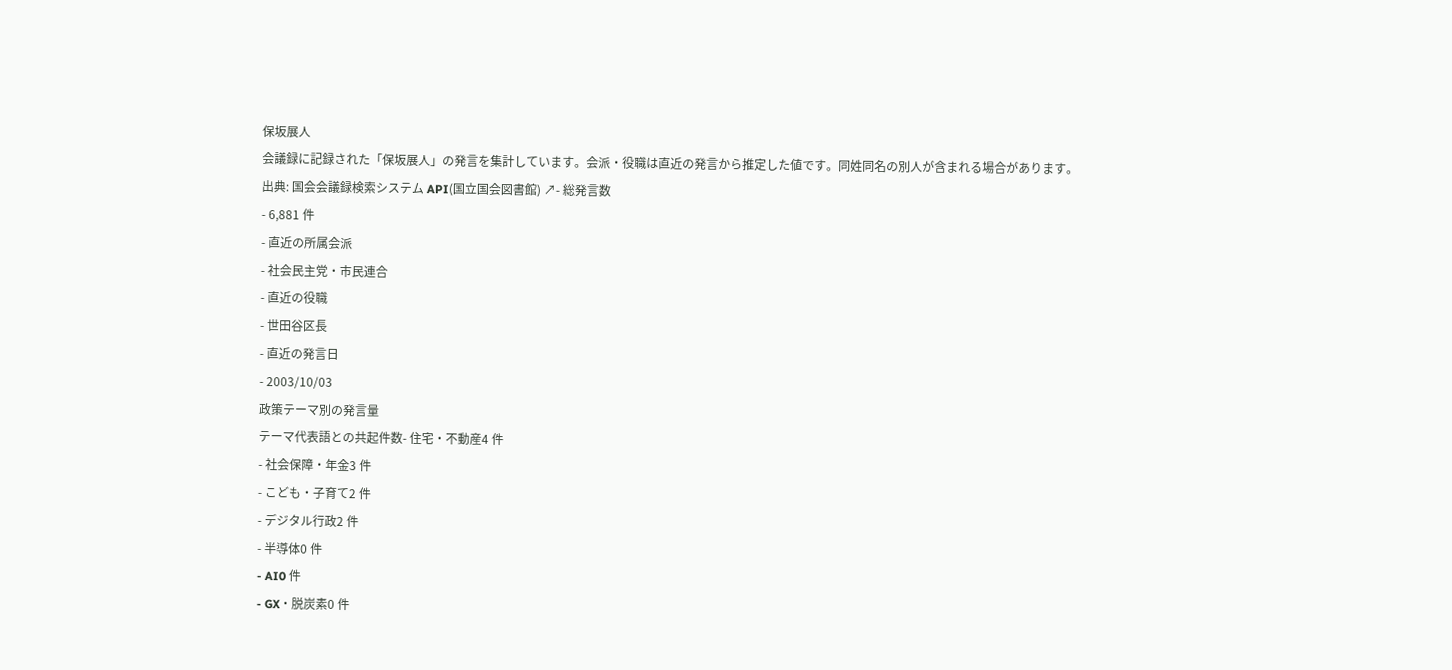保坂展人
会議録に記録された「保坂展人」の発言を集計しています。会派・役職は直近の発言から推定した値です。同姓同名の別人が含まれる場合があります。
出典: 国会会議録検索システム API(国立国会図書館) ↗- 総発言数
- 6,881 件
- 直近の所属会派
- 社会民主党・市民連合
- 直近の役職
- 世田谷区長
- 直近の発言日
- 2003/10/03
政策テーマ別の発言量
テーマ代表語との共起件数- 住宅・不動産4 件
- 社会保障・年金3 件
- こども・子育て2 件
- デジタル行政2 件
- 半導体0 件
- AI0 件
- GX・脱炭素0 件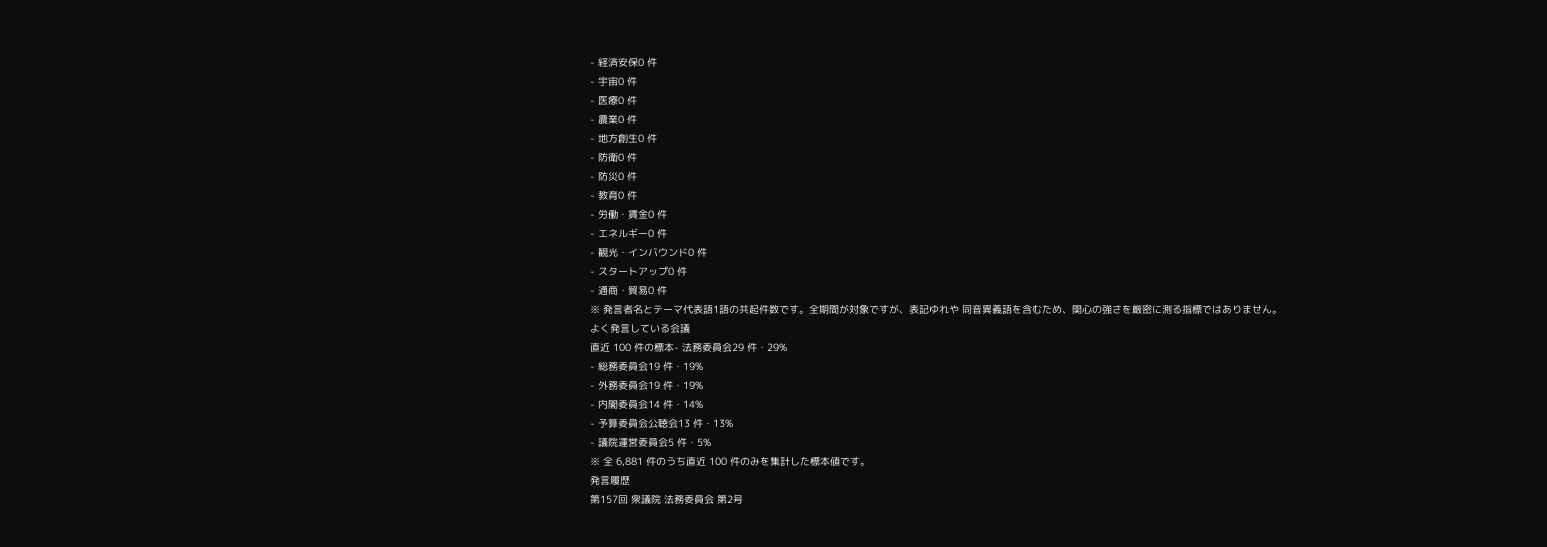- 経済安保0 件
- 宇宙0 件
- 医療0 件
- 農業0 件
- 地方創生0 件
- 防衛0 件
- 防災0 件
- 教育0 件
- 労働・賃金0 件
- エネルギー0 件
- 観光・インバウンド0 件
- スタートアップ0 件
- 通商・貿易0 件
※ 発言者名とテーマ代表語1語の共起件数です。全期間が対象ですが、表記ゆれや 同音異義語を含むため、関心の強さを厳密に測る指標ではありません。
よく発言している会議
直近 100 件の標本- 法務委員会29 件・29%
- 総務委員会19 件・19%
- 外務委員会19 件・19%
- 内閣委員会14 件・14%
- 予算委員会公聴会13 件・13%
- 議院運営委員会5 件・5%
※ 全 6,881 件のうち直近 100 件のみを集計した標本値です。
発言履歴
第157回 衆議院 法務委員会 第2号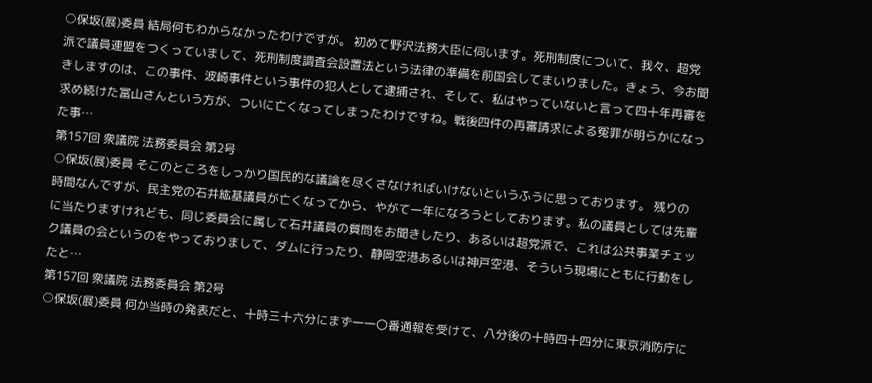○保坂(展)委員 結局何もわからなかったわけですが。 初めて野沢法務大臣に伺います。死刑制度について、我々、超党派で議員連盟をつくっていまして、死刑制度調査会設置法という法律の準備を前国会してまいりました。きょう、今お聞きしますのは、この事件、波崎事件という事件の犯人として逮捕され、そして、私はやっていないと言って四十年再審を求め続けた冨山さんという方が、ついに亡くなってしまったわけですね。戦後四件の再審請求による冤罪が明らかになった事…
第157回 衆議院 法務委員会 第2号
○保坂(展)委員 そこのところをしっかり国民的な議論を尽くさなければいけないというふうに思っております。 残りの時間なんですが、民主党の石井紘基議員が亡くなってから、やがて一年になろうとしております。私の議員としては先輩に当たりますけれども、同じ委員会に属して石井議員の質問をお聞きしたり、あるいは超党派で、これは公共事業チェック議員の会というのをやっておりまして、ダムに行ったり、静岡空港あるいは神戸空港、そういう現場にともに行動をしたと…
第157回 衆議院 法務委員会 第2号
○保坂(展)委員 何か当時の発表だと、十時三十六分にまず一一〇番通報を受けて、八分後の十時四十四分に東京消防庁に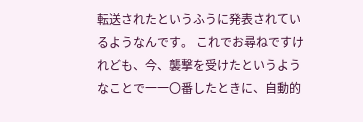転送されたというふうに発表されているようなんです。 これでお尋ねですけれども、今、襲撃を受けたというようなことで一一〇番したときに、自動的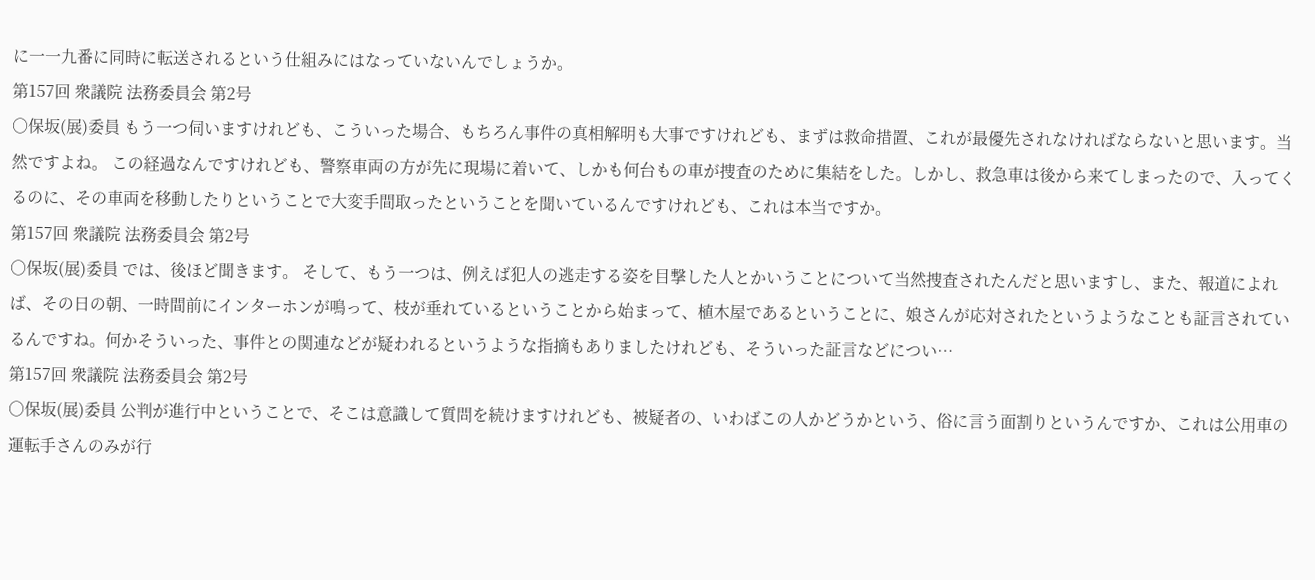に一一九番に同時に転送されるという仕組みにはなっていないんでしょうか。
第157回 衆議院 法務委員会 第2号
○保坂(展)委員 もう一つ伺いますけれども、こういった場合、もちろん事件の真相解明も大事ですけれども、まずは救命措置、これが最優先されなければならないと思います。当然ですよね。 この経過なんですけれども、警察車両の方が先に現場に着いて、しかも何台もの車が捜査のために集結をした。しかし、救急車は後から来てしまったので、入ってくるのに、その車両を移動したりということで大変手間取ったということを聞いているんですけれども、これは本当ですか。
第157回 衆議院 法務委員会 第2号
○保坂(展)委員 では、後ほど聞きます。 そして、もう一つは、例えば犯人の逃走する姿を目撃した人とかいうことについて当然捜査されたんだと思いますし、また、報道によれば、その日の朝、一時間前にインターホンが鳴って、枝が垂れているということから始まって、植木屋であるということに、娘さんが応対されたというようなことも証言されているんですね。何かそういった、事件との関連などが疑われるというような指摘もありましたけれども、そういった証言などについ…
第157回 衆議院 法務委員会 第2号
○保坂(展)委員 公判が進行中ということで、そこは意識して質問を続けますけれども、被疑者の、いわばこの人かどうかという、俗に言う面割りというんですか、これは公用車の運転手さんのみが行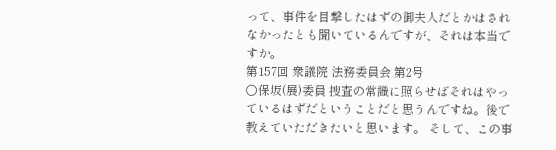って、事件を目撃したはずの御夫人だとかはされなかったとも聞いているんですが、それは本当ですか。
第157回 衆議院 法務委員会 第2号
○保坂(展)委員 捜査の常識に照らせばそれはやっているはずだということだと思うんですね。後で教えていただきたいと思います。 そして、この事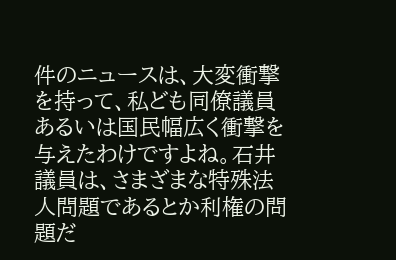件のニュースは、大変衝撃を持って、私ども同僚議員あるいは国民幅広く衝撃を与えたわけですよね。石井議員は、さまざまな特殊法人問題であるとか利権の問題だ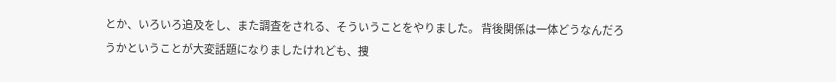とか、いろいろ追及をし、また調査をされる、そういうことをやりました。 背後関係は一体どうなんだろうかということが大変話題になりましたけれども、捜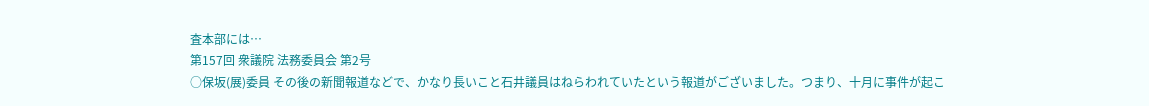査本部には…
第157回 衆議院 法務委員会 第2号
○保坂(展)委員 その後の新聞報道などで、かなり長いこと石井議員はねらわれていたという報道がございました。つまり、十月に事件が起こ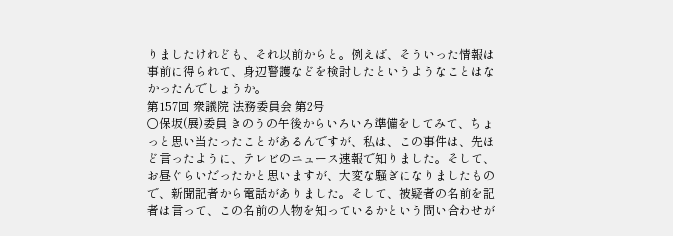りましたけれども、それ以前からと。例えば、そういった情報は事前に得られて、身辺警護などを検討したというようなことはなかったんでしょうか。
第157回 衆議院 法務委員会 第2号
○保坂(展)委員 きのうの午後からいろいろ準備をしてみて、ちょっと思い当たったことがあるんですが、私は、この事件は、先ほど言ったように、テレビのニュース速報で知りました。そして、お昼ぐらいだったかと思いますが、大変な騒ぎになりましたもので、新聞記者から電話がありました。そして、被疑者の名前を記者は言って、この名前の人物を知っているかという問い合わせが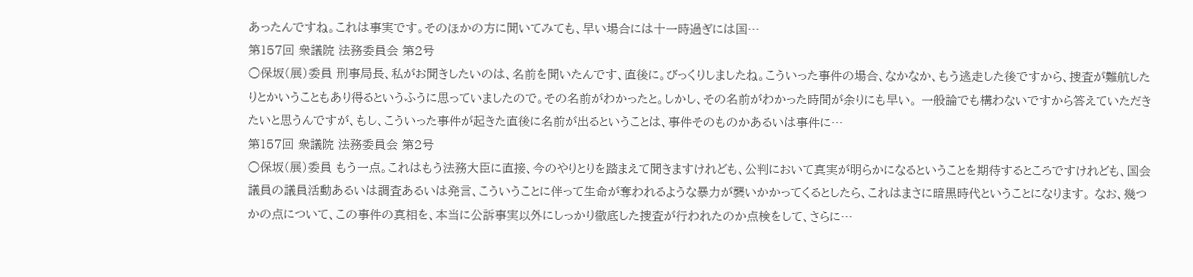あったんですね。これは事実です。そのほかの方に聞いてみても、早い場合には十一時過ぎには国…
第157回 衆議院 法務委員会 第2号
○保坂(展)委員 刑事局長、私がお聞きしたいのは、名前を聞いたんです、直後に。びっくりしましたね。こういった事件の場合、なかなか、もう逃走した後ですから、捜査が難航したりとかいうこともあり得るというふうに思っていましたので。その名前がわかったと。しかし、その名前がわかった時間が余りにも早い。 一般論でも構わないですから答えていただきたいと思うんですが、もし、こういった事件が起きた直後に名前が出るということは、事件そのものかあるいは事件に…
第157回 衆議院 法務委員会 第2号
○保坂(展)委員 もう一点。これはもう法務大臣に直接、今のやりとりを踏まえて聞きますけれども、公判において真実が明らかになるということを期待するところですけれども、国会議員の議員活動あるいは調査あるいは発言、こういうことに伴って生命が奪われるような暴力が襲いかかってくるとしたら、これはまさに暗黒時代ということになります。 なお、幾つかの点について、この事件の真相を、本当に公訴事実以外にしっかり徹底した捜査が行われたのか点検をして、さらに…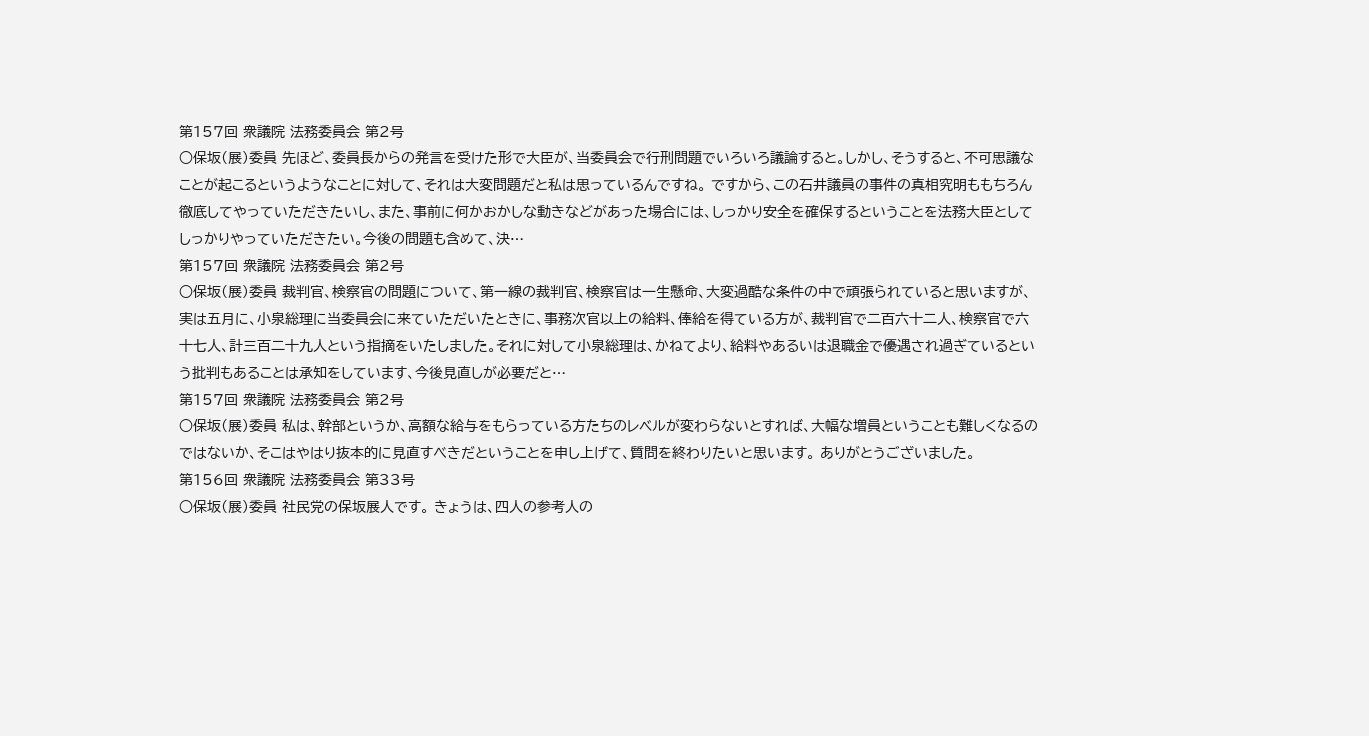第157回 衆議院 法務委員会 第2号
○保坂(展)委員 先ほど、委員長からの発言を受けた形で大臣が、当委員会で行刑問題でいろいろ議論すると。しかし、そうすると、不可思議なことが起こるというようなことに対して、それは大変問題だと私は思っているんですね。 ですから、この石井議員の事件の真相究明ももちろん徹底してやっていただきたいし、また、事前に何かおかしな動きなどがあった場合には、しっかり安全を確保するということを法務大臣としてしっかりやっていただきたい。今後の問題も含めて、決…
第157回 衆議院 法務委員会 第2号
○保坂(展)委員 裁判官、検察官の問題について、第一線の裁判官、検察官は一生懸命、大変過酷な条件の中で頑張られていると思いますが、実は五月に、小泉総理に当委員会に来ていただいたときに、事務次官以上の給料、俸給を得ている方が、裁判官で二百六十二人、検察官で六十七人、計三百二十九人という指摘をいたしました。それに対して小泉総理は、かねてより、給料やあるいは退職金で優遇され過ぎているという批判もあることは承知をしています、今後見直しが必要だと…
第157回 衆議院 法務委員会 第2号
○保坂(展)委員 私は、幹部というか、高額な給与をもらっている方たちのレベルが変わらないとすれば、大幅な増員ということも難しくなるのではないか、そこはやはり抜本的に見直すべきだということを申し上げて、質問を終わりたいと思います。 ありがとうございました。
第156回 衆議院 法務委員会 第33号
○保坂(展)委員 社民党の保坂展人です。 きょうは、四人の参考人の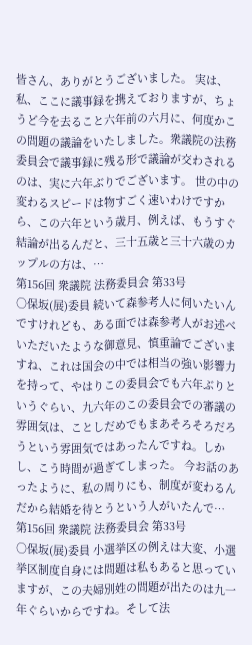皆さん、ありがとうございました。 実は、私、ここに議事録を携えておりますが、ちょうど今を去ること六年前の六月に、何度かこの問題の議論をいたしました。衆議院の法務委員会で議事録に残る形で議論が交わされるのは、実に六年ぶりでございます。 世の中の変わるスピードは物すごく速いわけですから、この六年という歳月、例えば、もうすぐ結論が出るんだと、三十五歳と三十六歳のカップルの方は、…
第156回 衆議院 法務委員会 第33号
○保坂(展)委員 続いて森参考人に伺いたいんですけれども、ある面では森参考人がお述べいただいたような御意見、慎重論でございますね、これは国会の中では相当の強い影響力を持って、やはりこの委員会でも六年ぶりというぐらい、九六年のこの委員会での審議の雰囲気は、ことしだめでもまあそろそろだろうという雰囲気ではあったんですね。しかし、こう時間が過ぎてしまった。 今お話のあったように、私の周りにも、制度が変わるんだから結婚を待とうという人がいたんで…
第156回 衆議院 法務委員会 第33号
○保坂(展)委員 小選挙区の例えは大変、小選挙区制度自身には問題は私もあると思っていますが、この夫婦別姓の問題が出たのは九一年ぐらいからですね。そして法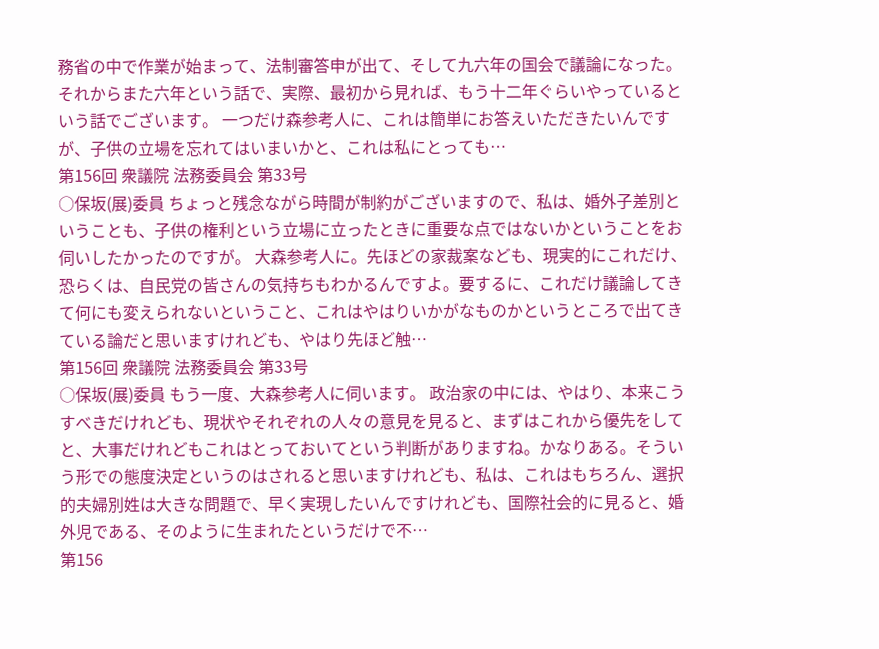務省の中で作業が始まって、法制審答申が出て、そして九六年の国会で議論になった。それからまた六年という話で、実際、最初から見れば、もう十二年ぐらいやっているという話でございます。 一つだけ森参考人に、これは簡単にお答えいただきたいんですが、子供の立場を忘れてはいまいかと、これは私にとっても…
第156回 衆議院 法務委員会 第33号
○保坂(展)委員 ちょっと残念ながら時間が制約がございますので、私は、婚外子差別ということも、子供の権利という立場に立ったときに重要な点ではないかということをお伺いしたかったのですが。 大森参考人に。先ほどの家裁案なども、現実的にこれだけ、恐らくは、自民党の皆さんの気持ちもわかるんですよ。要するに、これだけ議論してきて何にも変えられないということ、これはやはりいかがなものかというところで出てきている論だと思いますけれども、やはり先ほど触…
第156回 衆議院 法務委員会 第33号
○保坂(展)委員 もう一度、大森参考人に伺います。 政治家の中には、やはり、本来こうすべきだけれども、現状やそれぞれの人々の意見を見ると、まずはこれから優先をしてと、大事だけれどもこれはとっておいてという判断がありますね。かなりある。そういう形での態度決定というのはされると思いますけれども、私は、これはもちろん、選択的夫婦別姓は大きな問題で、早く実現したいんですけれども、国際社会的に見ると、婚外児である、そのように生まれたというだけで不…
第156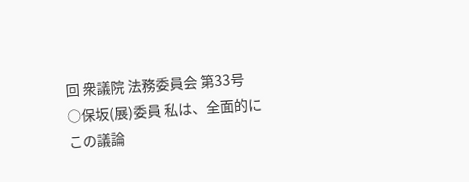回 衆議院 法務委員会 第33号
○保坂(展)委員 私は、全面的にこの議論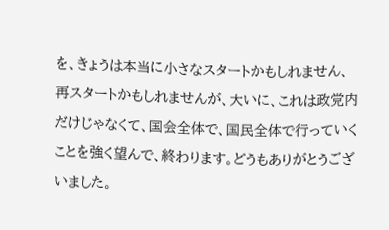を、きょうは本当に小さなスタートかもしれません、再スタートかもしれませんが、大いに、これは政党内だけじゃなくて、国会全体で、国民全体で行っていくことを強く望んで、終わります。どうもありがとうございました。